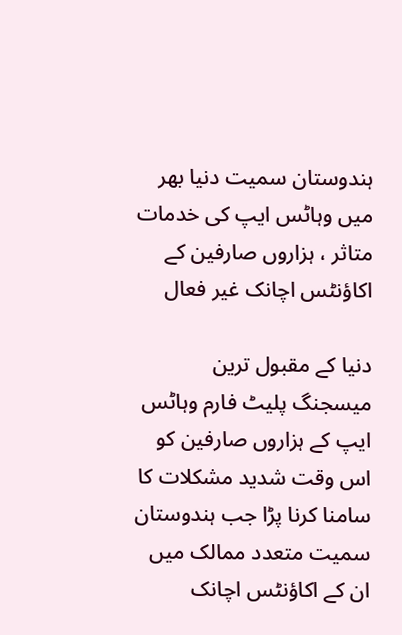ہندوستان سمیت دنیا بھر میں وہاٹس ایپ کی خدمات متاثر ، ہزاروں صارفین کے اکاؤنٹس اچانک غیر فعال

دنیا کے مقبول ترین میسجنگ پلیٹ فارم وہاٹس ایپ کے ہزاروں صارفین کو اس وقت شدید مشکلات کا سامنا کرنا پڑا جب ہندوستان سمیت متعدد ممالک میں ان کے اکاؤنٹس اچانک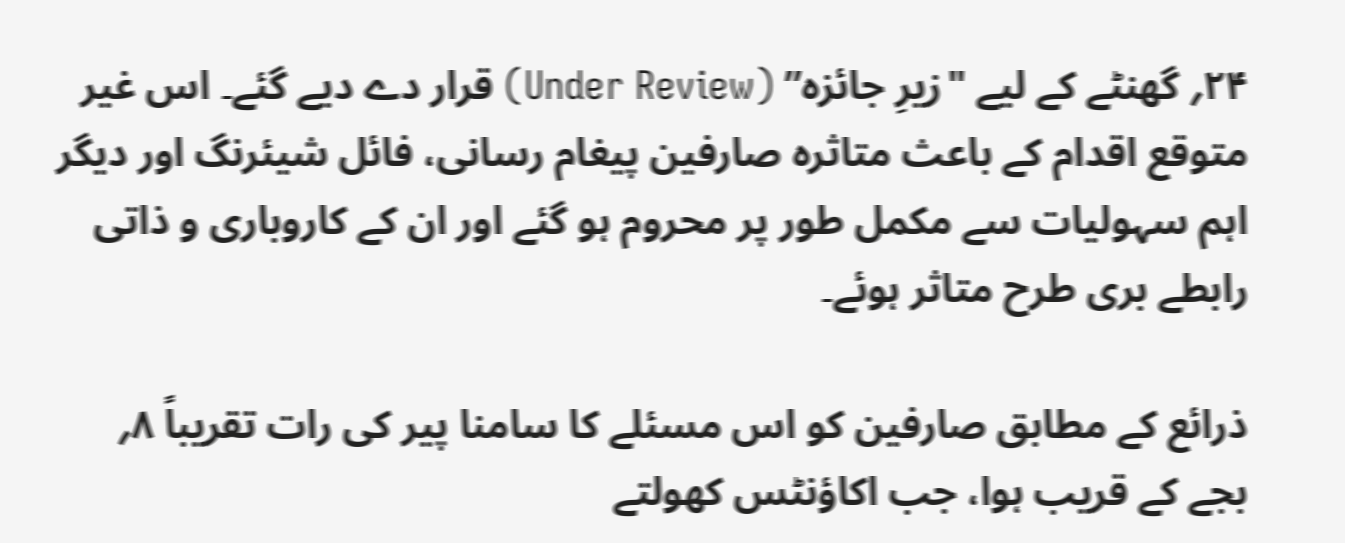۲۴؍ گھنٹے کے لیے "زیرِ جائزہ” (Under Review) قرار دے دیے گئے۔ اس غیر متوقع اقدام کے باعث متاثرہ صارفین پیغام رسانی، فائل شیئرنگ اور دیگر اہم سہولیات سے مکمل طور پر محروم ہو گئے اور ان کے کاروباری و ذاتی رابطے بری طرح متاثر ہوئے۔

ذرائع کے مطابق صارفین کو اس مسئلے کا سامنا پیر کی رات تقریباً ۸؍ بجے کے قریب ہوا، جب اکاؤنٹس کھولتے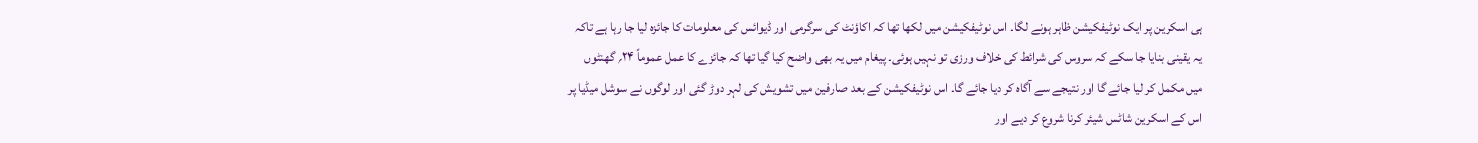ہی اسکرین پر ایک نوٹیفکیشن ظاہر ہونے لگا۔ اس نوٹیفکیشن میں لکھا تھا کہ اکاؤنٹ کی سرگرمی اور ڈیوائس کی معلومات کا جائزہ لیا جا رہا ہے تاکہ یہ یقینی بنایا جا سکے کہ سروس کی شرائط کی خلاف ورزی تو نہیں ہوئی۔ پیغام میں یہ بھی واضح کیا گیا تھا کہ جائزے کا عمل عموماً ۲۴؍ گھنٹوں میں مکمل کر لیا جائے گا اور نتیجے سے آگاہ کر دیا جائے گا۔ اس نوٹیفکیشن کے بعد صارفین میں تشویش کی لہر دوڑ گئی اور لوگوں نے سوشل میڈیا پر اس کے اسکرین شاٹس شیئر کرنا شروع کر دیے اور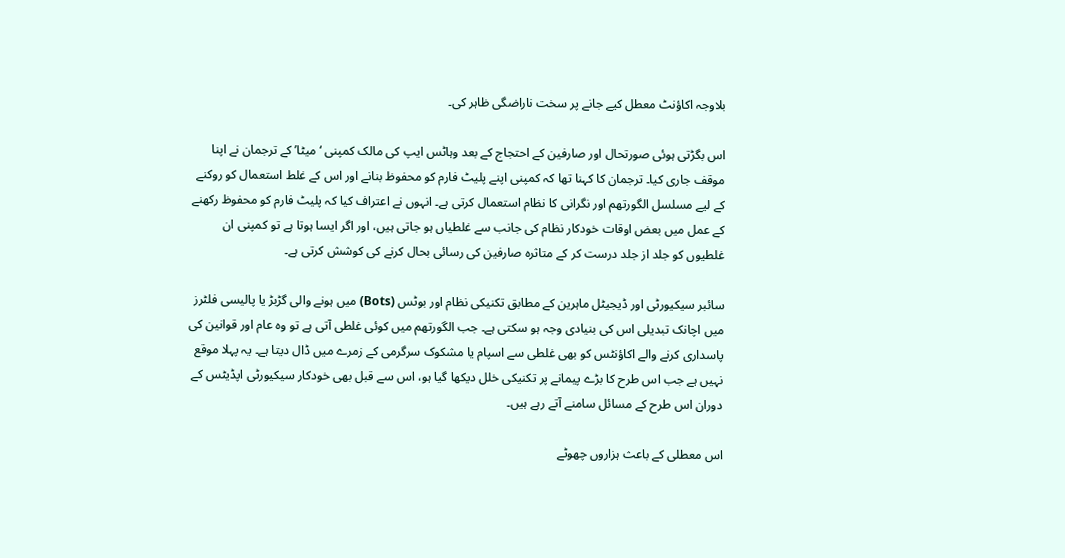بلاوجہ اکاؤنٹ معطل کیے جانے پر سخت ناراضگی ظاہر کی۔

اس بگڑتی ہوئی صورتحال اور صارفین کے احتجاج کے بعد وہاٹس ایپ کی مالک کمپنی ‘میٹا’ کے ترجمان نے اپنا موقف جاری کیا۔ ترجمان کا کہنا تھا کہ کمپنی اپنے پلیٹ فارم کو محفوظ بنانے اور اس کے غلط استعمال کو روکنے کے لیے مسلسل الگورتھم اور نگرانی کا نظام استعمال کرتی ہے۔ انہوں نے اعتراف کیا کہ پلیٹ فارم کو محفوظ رکھنے کے عمل میں بعض اوقات خودکار نظام کی جانب سے غلطیاں ہو جاتی ہیں، اور اگر ایسا ہوتا ہے تو کمپنی ان غلطیوں کو جلد از جلد درست کر کے متاثرہ صارفین کی رسائی بحال کرنے کی کوشش کرتی ہے۔

سائبر سیکیورٹی اور ڈیجیٹل ماہرین کے مطابق تکنیکی نظام اور بوٹس (Bots) میں ہونے والی گڑبڑ یا پالیسی فلٹرز میں اچانک تبدیلی اس کی بنیادی وجہ ہو سکتی ہے۔ جب الگورتھم میں کوئی غلطی آتی ہے تو وہ عام اور قوانین کی پاسداری کرنے والے اکاؤنٹس کو بھی غلطی سے اسپام یا مشکوک سرگرمی کے زمرے میں ڈال دیتا ہے۔ یہ پہلا موقع نہیں ہے جب اس طرح کا بڑے پیمانے پر تکنیکی خلل دیکھا گیا ہو، اس سے قبل بھی خودکار سیکیورٹی اپڈیٹس کے دوران اس طرح کے مسائل سامنے آتے رہے ہیں۔

اس معطلی کے باعث ہزاروں چھوٹے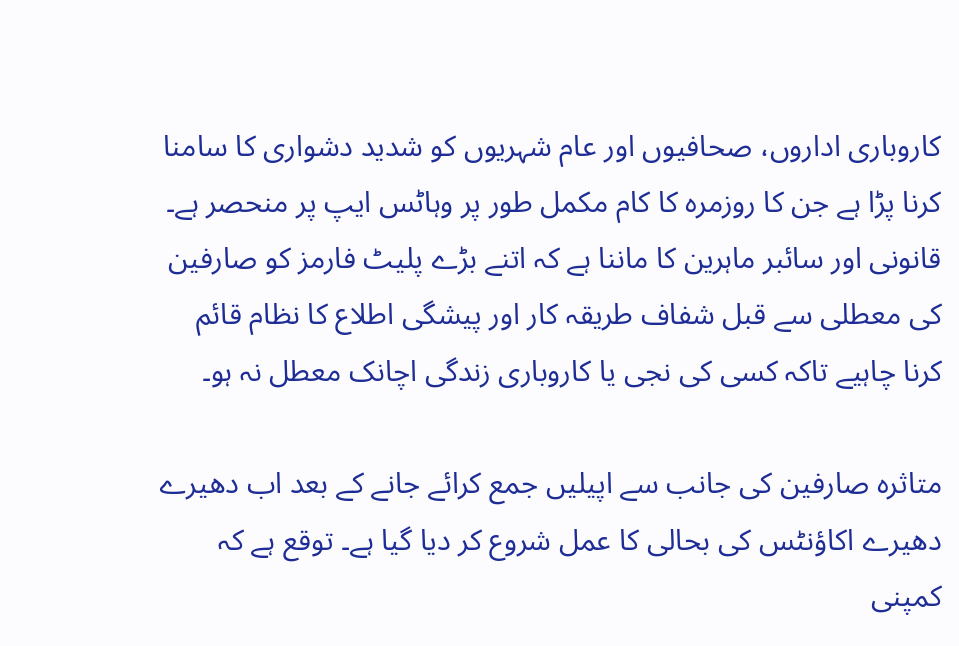کاروباری اداروں، صحافیوں اور عام شہریوں کو شدید دشواری کا سامنا کرنا پڑا ہے جن کا روزمرہ کا کام مکمل طور پر وہاٹس ایپ پر منحصر ہے۔ قانونی اور سائبر ماہرین کا ماننا ہے کہ اتنے بڑے پلیٹ فارمز کو صارفین کی معطلی سے قبل شفاف طریقہ کار اور پیشگی اطلاع کا نظام قائم کرنا چاہیے تاکہ کسی کی نجی یا کاروباری زندگی اچانک معطل نہ ہو۔

متاثرہ صارفین کی جانب سے اپیلیں جمع کرائے جانے کے بعد اب دھیرے دھیرے اکاؤنٹس کی بحالی کا عمل شروع کر دیا گیا ہے۔ توقع ہے کہ کمپنی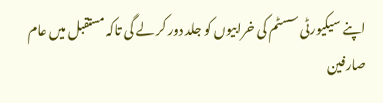اپنے سیکیورٹی سسٹم کی خرابیوں کو جلد دور کر لے گی تاکہ مستقبل میں عام صارفین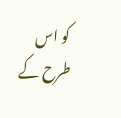کو اس طرح کے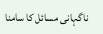ناگہانی مسائل کا سامنا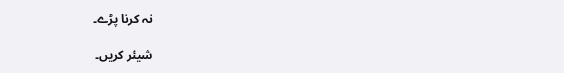نہ کرنا پڑے۔

شیئر کریں۔